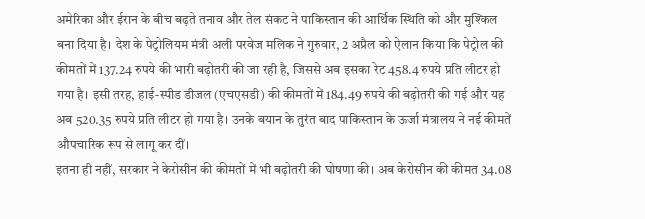अमेरिका और ईरान के बीच बढ़ते तनाव और तेल संकट ने पाकिस्तान की आर्थिक स्थिति को और मुश्किल बना दिया है। देश के पेट्रोलियम मंत्री अली परवेज मलिक ने गुरुवार, 2 अप्रैल को ऐलान किया कि पेट्रोल की कीमतों में 137.24 रुपये की भारी बढ़ोतरी की जा रही है, जिससे अब इसका रेट 458.4 रुपये प्रति लीटर हो गया है। इसी तरह, हाई-स्पीड डीजल (एचएसडी) की कीमतों में 184.49 रुपये की बढ़ोतरी की गई और यह अब 520.35 रुपये प्रति लीटर हो गया है। उनके बयान के तुरंत बाद पाकिस्तान के ऊर्जा मंत्रालय ने नई कीमतें औपचारिक रूप से लागू कर दीं।
इतना ही नहीं, सरकार ने केरोसीन की कीमतों में भी बढ़ोतरी की घोषणा की। अब केरोसीन की कीमत 34.08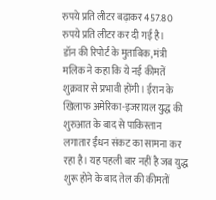रुपये प्रति लीटर बढ़ाकर 457.80 रुपये प्रति लीटर कर दी गई है।
डॉन की रिपोर्ट के मुताबिक, मंत्री मलिक ने कहा कि ये नई कीमतें शुक्रवार से प्रभावी होंगी। ईरान के खिलाफ अमेरिका-इजरायल युद्ध की शुरुआत के बाद से पाकिस्तान लगातार ईंधन संकट का सामना कर रहा है। यह पहली बार नहीं है जब युद्ध शुरू होने के बाद तेल की कीमतों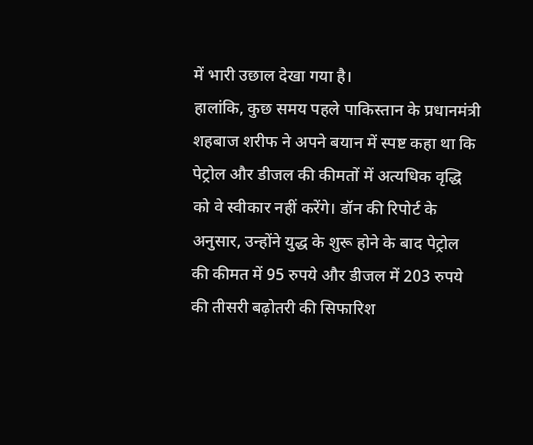में भारी उछाल देखा गया है।
हालांकि, कुछ समय पहले पाकिस्तान के प्रधानमंत्री शहबाज शरीफ ने अपने बयान में स्पष्ट कहा था कि पेट्रोल और डीजल की कीमतों में अत्यधिक वृद्धि को वे स्वीकार नहीं करेंगे। डॉन की रिपोर्ट के अनुसार, उन्होंने युद्ध के शुरू होने के बाद पेट्रोल की कीमत में 95 रुपये और डीजल में 203 रुपये की तीसरी बढ़ोतरी की सिफारिश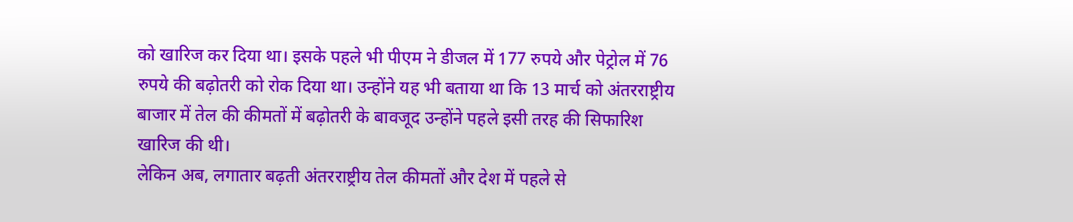को खारिज कर दिया था। इसके पहले भी पीएम ने डीजल में 177 रुपये और पेट्रोल में 76 रुपये की बढ़ोतरी को रोक दिया था। उन्होंने यह भी बताया था कि 13 मार्च को अंतरराष्ट्रीय बाजार में तेल की कीमतों में बढ़ोतरी के बावजूद उन्होंने पहले इसी तरह की सिफारिश खारिज की थी।
लेकिन अब, लगातार बढ़ती अंतरराष्ट्रीय तेल कीमतों और देश में पहले से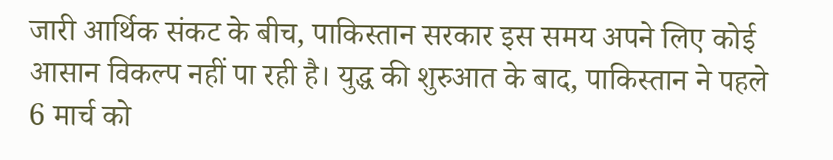जारी आर्थिक संकट के बीच, पाकिस्तान सरकार इस समय अपने लिए कोई आसान विकल्प नहीं पा रही है। युद्ध की शुरुआत के बाद, पाकिस्तान ने पहले 6 मार्च को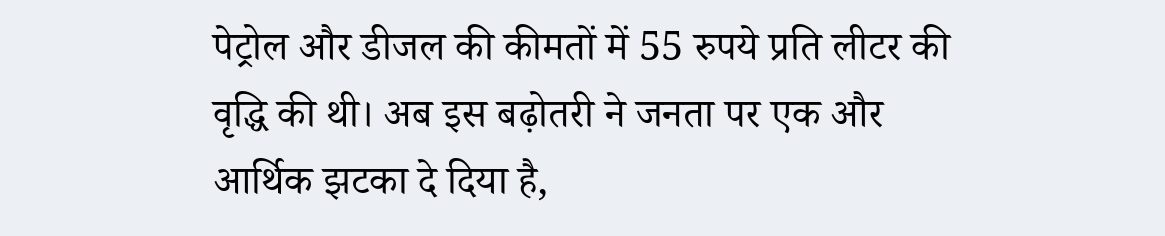पेट्रोल और डीजल की कीमतों में 55 रुपये प्रति लीटर की वृद्धि की थी। अब इस बढ़ोतरी ने जनता पर एक और आर्थिक झटका दे दिया है,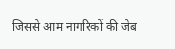जिससे आम नागरिकों की जेब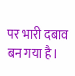पर भारी दबाव बन गया है।